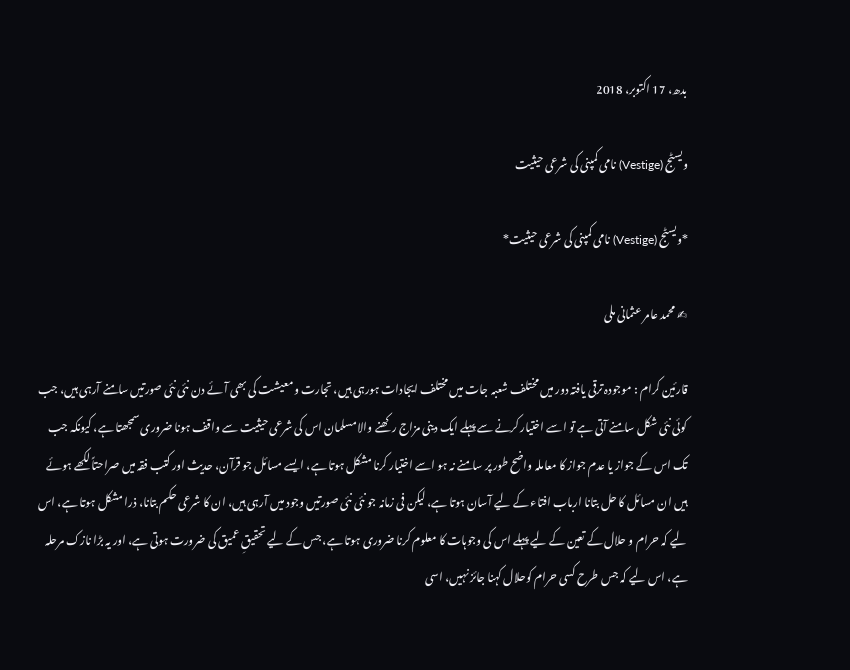بدھ، 17 اکتوبر، 2018

ویسٹج (Vestige) نامی کمپنی کی شرعی حیثیت

*ویسٹج (Vestige) نامی کمپنی کی شرعی حیثیت*

✍ محمد عامر عثمانی ملی

قارئین کرام : موجودہ ترقی یافتہ دور میں مختلف شعبہ جات میں مختلف ایجادات ہورہی ہیں، تجارت و معیشت کی بھی آئے دن نئی نئی صورتیں سامنے آرہی ہیں، جب کوئی نئی شکل سامنے آتی ہے تو اسے اختیار کرنے سے پہلے ایک دینی مزاج رکھنے والا مسلمان اس کی شرعی حیثیت سے واقف ہونا ضروری سمجھتا ہے، کیونکہ جب تک اس کے جواز یا عدم جواز کا معاملہ واضح طور پر سامنے نہ ہو اسے اختیار کرنا مشکل ہوتا ہے، ایسے مسائل جو قرآن، حدیث اور کتب فقہ میں صراحتاً لکھے ہوئے ہیں ان مسائل کا حل بتانا ارباب افتاء کے لیے آسان ہوتا ہے، لیکن فی زمانہ جو نئی نئی صورتیں وجود میں آرہی ہیں، ان کا شرعی حکم بتانا، ذرا مشکل ہوتا ہے، اس لیے کہ حرام و حلال کے تعین کے لیے پہلے اس کی وجوہات کا معلوم کرنا ضروری ہوتا ہے، جس کے لیے تحقیقِ عمیق کی ضرورت ہوتی ہے، اور یہ بڑا نازک مرحلہ ہے، اس لیے کہ جس طرح کسی حرام کوحلال کہنا جائز نہیں، اسی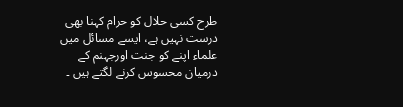طرح کسی حلال کو حرام کہنا بھی درست نہیں ہے، ایسے مسائل میں علماء اپنے کو جنت اورجہنم کے درمیان محسوس کرنے لگتے ہیں ۔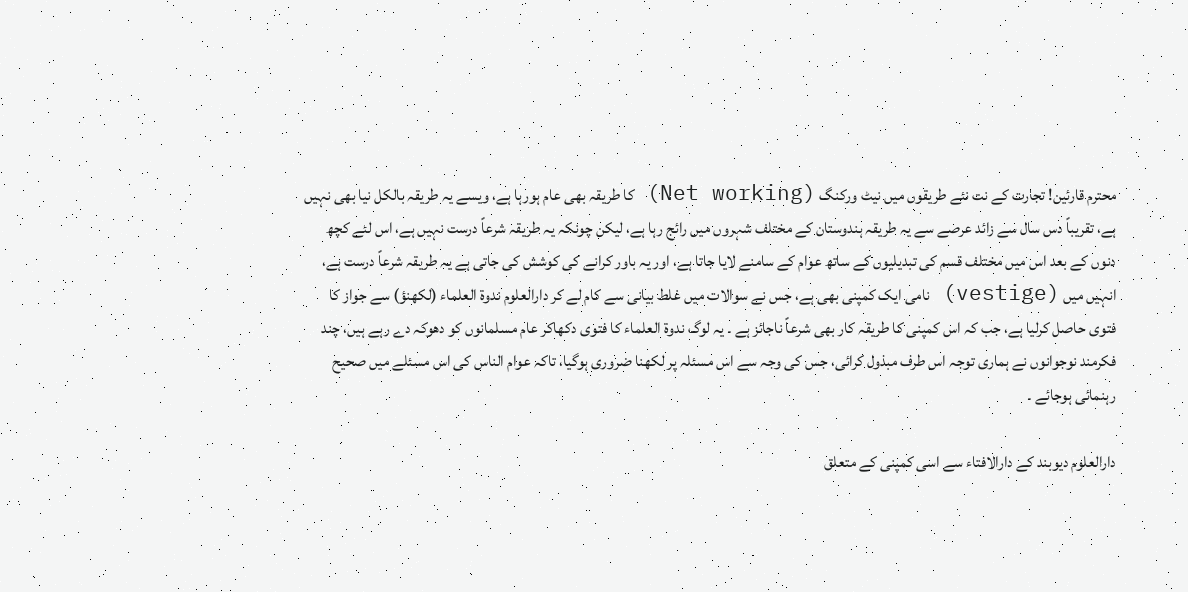محترم قارئین! تجارت کے نت نئے طریقوں میں نیٹ ورکنگ (Net working) کا طریقہ بھی عام ہورہا ہے، ویسے یہ طریقہ بالکل نیا بھی نہیں ہے، تقریباً دس سال سے زائد عرصے سے یہ طریقہ ہندوستان کے مختلف شہروں میں رائج رہا ہے، لیکن چونکہ یہ طریقہ شرعاً درست نہیں ہے، اس لئے کچھ دنوں کے بعد اس میں مختلف قسم کی تبدیلیوں کے ساتھ عوام کے سامنے لایا جاتا ہے، اور یہ باور کرانے کی کوشش کی جاتی ہے یہ طریقہ شرعاً درست ہے، انہیں میں (vestige) نامی ایک کمپنی بھی ہے، جس نے سوالات میں غلط بیانی سے کام لے کر دارالعلوم ندوۃ العلماء (لکھنؤ) سے جواز کا فتوی حاصل کرلیا ہے، جب کہ اس کمپنی کا طریقہ کار بھی شرعاً ناجائز ہے ۔ یہ لوگ ندوۃ العلماء کا فتوی دکھاکر عام مسلمانوں کو دھوکہ دے رہے ہیں، چند فکرمند نوجوانوں نے ہماری توجہ اس طرف مبذول کرائی، جس کی وجہ سے اس مسئلہ پر لکھنا ضروری ہوگیا، تاکہ عوام الناس کی اس مسئلے میں صحیح رہنمائی ہوجائے ۔

دارالعلوم دیوبند کے دارالافتاء سے اسی کمپنی کے متعلق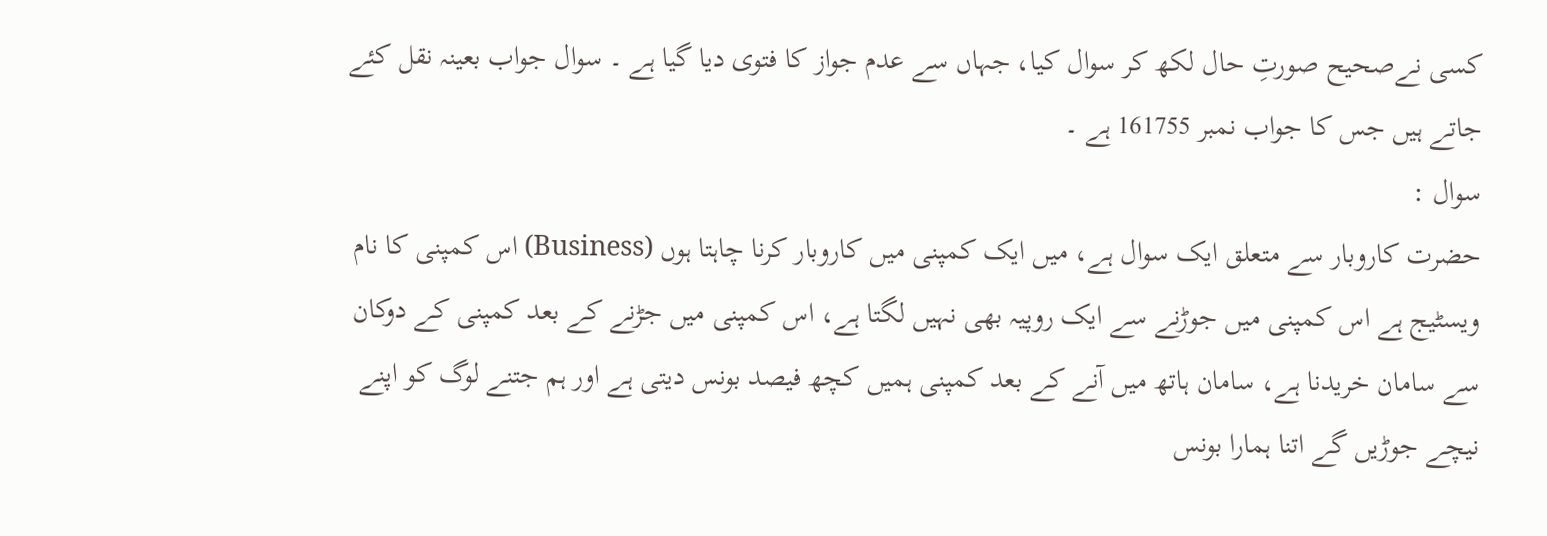کسی نےصحیح صورتِ حال لکھ کر سوال کیا، جہاں سے عدم جواز کا فتوی دیا گیا ہے ۔ سوال جواب بعینہ نقل کئے جاتے ہیں جس کا جواب نمبر 161755 ہے ۔
سوال :
حضرت کاروبار سے متعلق ایک سوال ہے، میں ایک کمپنی میں کاروبار کرنا چاہتا ہوں (Business) اس کمپنی کا نام ویسٹیج ہے اس کمپنی میں جوڑنے سے ایک روپیہ بھی نہیں لگتا ہے، اس کمپنی میں جڑنے کے بعد کمپنی کے دوکان سے سامان خریدنا ہے، سامان ہاتھ میں آنے کے بعد کمپنی ہمیں کچھ فیصد بونس دیتی ہے اور ہم جتنے لوگ کو اپنے نیچے جوڑیں گے اتنا ہمارا بونس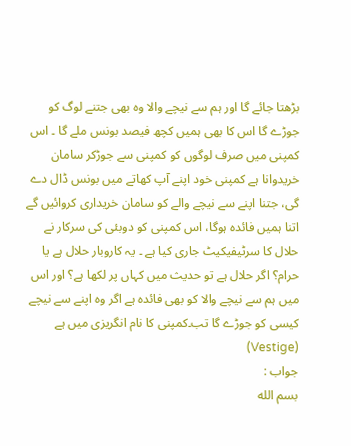بڑھتا جائے گا اور ہم سے نیچے والا وہ بھی جتنے لوگ کو جوڑے گا اس کا بھی ہمیں کچھ فیصد بونس ملے گا ۔ اس کمپنی میں صرف لوگوں کو کمپنی سے جوڑکر سامان خریدوانا ہے کمپنی خود اپنے آپ کھاتے میں بونس ڈال دے گی، جتنا اپنے سے نیچے والے کو سامان خریداری کروائیں گے اتنا ہمیں فائدہ ہوگا، اس کمپنی کو دوبئی کی سرکار نے حلال کا سرٹیفیکیٹ جاری کیا ہے ۔ یہ کاروبار حلال ہے یا حرام؟ اگر حلال ہے تو حدیث میں کہاں پر لکھا ہے؟ اور اس میں ہم سے نیچے والا کو بھی فائدہ ہے اگر وہ اپنے سے نیچے کیسی کو جوڑے گا تب۔کمپنی کا نام انگریزی میں ہے (Vestige)
جواب :
بسم الله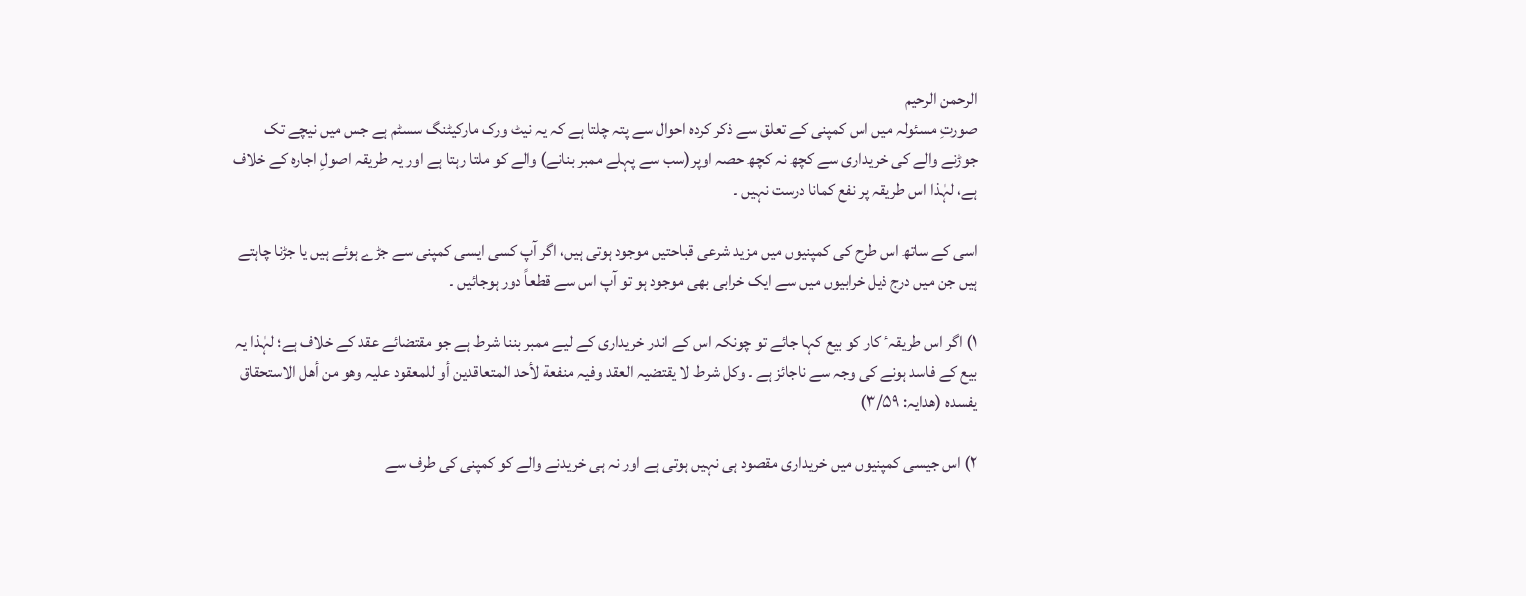الرحمن الرحيم
صورتِ مسئولہ میں اس کمپنی کے تعلق سے ذکر کردہ احوال سے پتہ چلتا ہے کہ یہ نیٹ ورک مارکیٹنگ سسٹم ہے جس میں نیچے تک جوڑنے والے کی خریداری سے کچھ نہ کچھ حصہ اوپر(سب سے پہلے ممبر بنانے) والے کو ملتا رہتا ہے اور یہ طریقہ اصولِ اجارہ کے خلاف ہے، لہٰذا اس طریقہ پر نفع کمانا درست نہیں ۔

اسی کے ساتھ اس طرح کی کمپنیوں میں مزید شرعی قباحتیں موجود ہوتی ہیں، اگر آپ کسی ایسی کمپنی سے جڑے ہوئے ہیں یا جڑنا چاہتے ہیں جن میں درج ذیل خرابیوں میں سے ایک خرابی بھی موجود ہو تو آپ اس سے قطعاً دور ہوجائیں ۔

۱) اگر اس طریقہٴ کار کو بیع کہا جائے تو چونکہ اس کے اندر خریداری کے لیے ممبر بننا شرط ہے جو مقتضائے عقد کے خلاف ہے؛ لہٰذا یہ بیع کے فاسد ہونے کی وجہ سے ناجائز ہے ۔ وکل شرط لا یقتضیہ العقد وفیہ منفعة لأحد المتعاقدین أو للمعقود علیہ وهو من أهل الاستحقاق یفسدہ (هدایہ: ۳/۵۹)

۲) اس جیسی کمپنیوں میں خریداری مقصود ہی نہیں ہوتی ہے اور نہ ہی خریدنے والے کو کمپنی کی طرف سے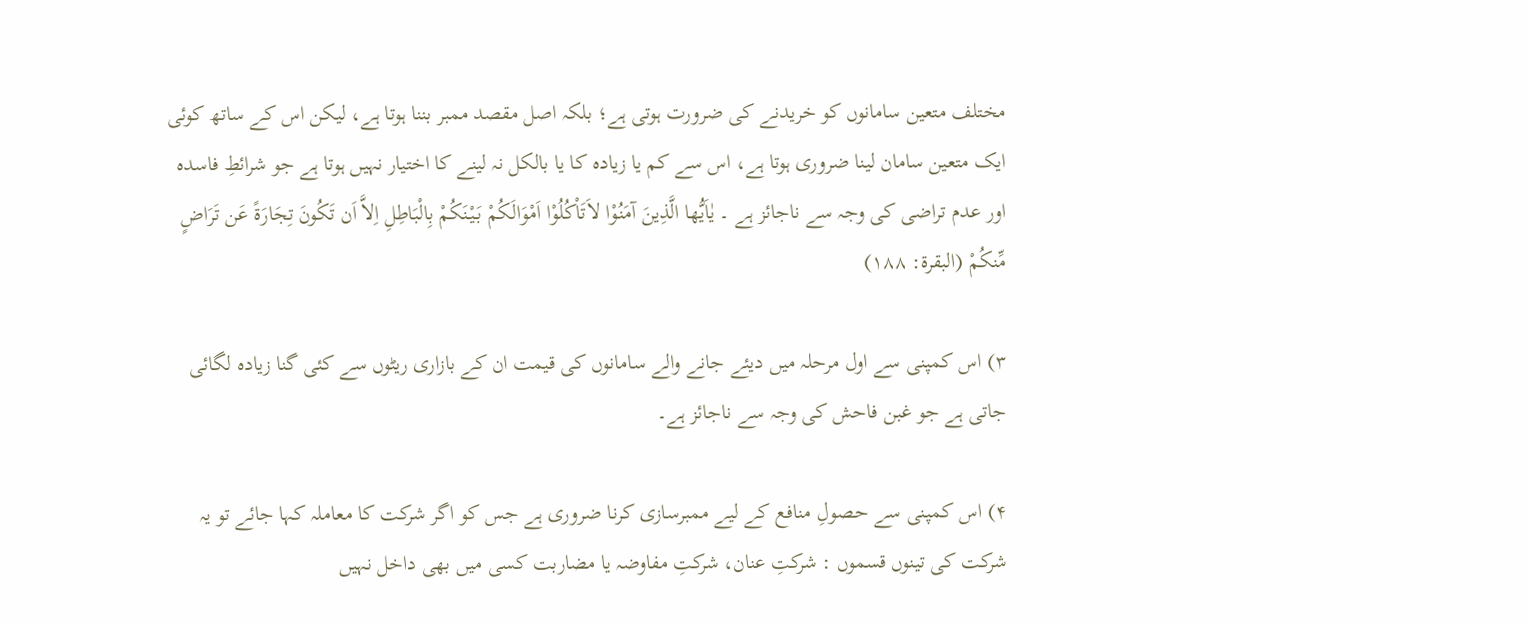مختلف متعین سامانوں کو خریدنے کی ضرورت ہوتی ہے؛ بلکہ اصل مقصد ممبر بننا ہوتا ہے، لیکن اس کے ساتھ کوئی ایک متعین سامان لینا ضروری ہوتا ہے، اس سے کم یا زیادہ کا یا بالکل نہ لینے کا اختیار نہیں ہوتا ہے جو شرائطِ فاسدہ اور عدم تراضی کی وجہ سے ناجائز ہے ۔ یٰاَیُّها الَّذِینَ آمَنُوْا لاَتَاْکُلُوْا اَمْوَالَکُمْ بَیْنَکُمْ بِالْبَاطِلِ اِلاَّ اَن تَکُونَ تِجَارَةً عَن تَرَاضٍ مِّنکُمْ (البقرة: ۱۸۸)

۳) اس کمپنی سے اول مرحلہ میں دیئے جانے والے سامانوں کی قیمت ان کے بازاری ریٹوں سے کئی گنا زیادہ لگائی جاتی ہے جو غبن فاحش کی وجہ سے ناجائز ہے۔

۴) اس کمپنی سے حصولِ منافع کے لیے ممبرسازی کرنا ضروری ہے جس کو اگر شرکت کا معاملہ کہا جائے تو یہ شرکت کی تینوں قسموں : شرکتِ عنان، شرکتِ مفاوضہ یا مضاربت کسی میں بھی داخل نہیں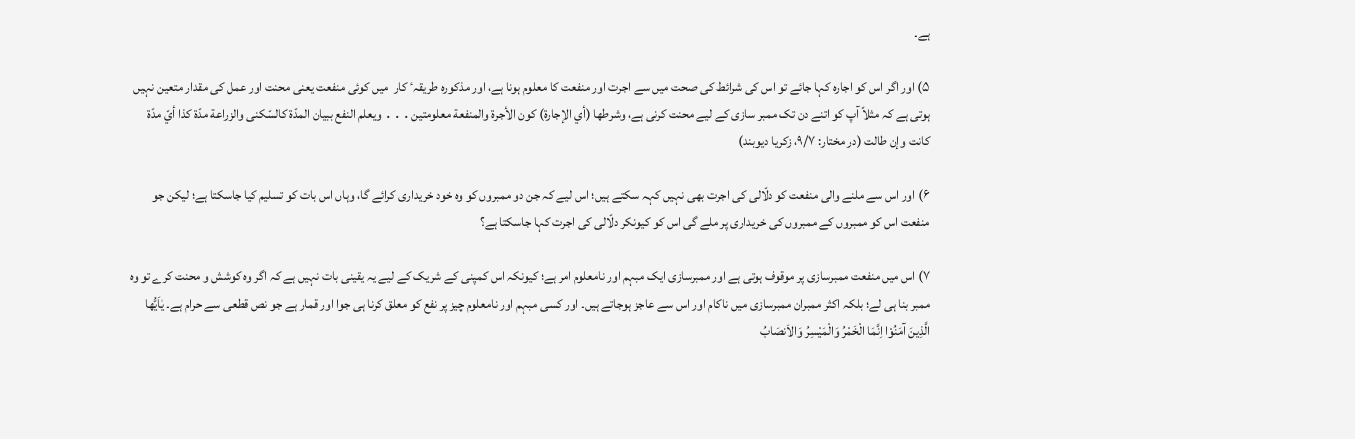ہے۔

۵) اور اگر اس کو اجارہ کہا جائے تو اس کی شرائط کی صحت میں سے اجرت اور منفعت کا معلوم ہونا ہے، اور مذکورہ طریقہٴ کار  میں کوئی منفعت یعنی محنت اور عمل کی مقدار متعین نہیں ہوتی ہے کہ مثلاً آپ کو اتنے دن تک ممبر سازی کے لیے محنت کرنی ہے، وشرطها (أي الإجارة) کون الأجرة والمنفعة معلومتین․․․ ویعلم النفع ببیان المدّة کالسّکنی والزراعة مدّة کذا أيّ مدّة کانت وإن طالت (در مختار: ۹/۷، زکریا دیوبند)

۶) اور اس سے ملنے والی منفعت کو دلّالی کی اجرت بھی نہیں کہہ سکتے ہیں؛ اس لیے کہ جن دو ممبروں کو وہ خود خریداری کرائے گا، وہاں اس بات کو تسلیم کیا جاسکتا ہے؛ لیکن جو منفعت اس کو ممبروں کے ممبروں کی خریداری پر ملے گی اس کو کیونکر دلّالی کی اجرت کہا جاسکتا ہے؟

۷) اس میں منفعت ممبرسازی پر موقوف ہوتی ہے اور ممبرسازی ایک مبہم اور نامعلوم امر ہے؛ کیونکہ اس کمپنی کے شریک کے لیے یہ یقینی بات نہیں ہے کہ اگر وہ کوشش و محنت کرے تو وہ ممبر بنا ہی لے؛ بلکہ اکثر ممبران ممبرسازی میں ناکام اور اس سے عاجز ہوجاتے ہیں۔ اور کسی مبہم اور نامعلوم چیز پر نفع کو معلق کرنا ہی جوا اور قمار ہے جو نص قطعی سے حرام ہے۔ یٰاَیُّها الَّذِینَ آمَنُوْا اِنَّمَا الْخَمْرُ وَالْمَیْسِرُ وَالاَنصَابُ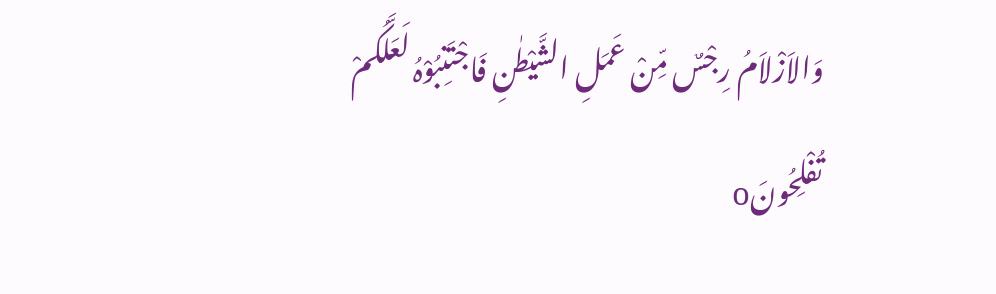وَالاَزْلاَمُ رِجْسٌ مِّنْ عَمَلِ الشَّیْطٰنِ فَاجْتَنِبُوْہُ لَعَلَّکُمْ تُفْلِحُونَo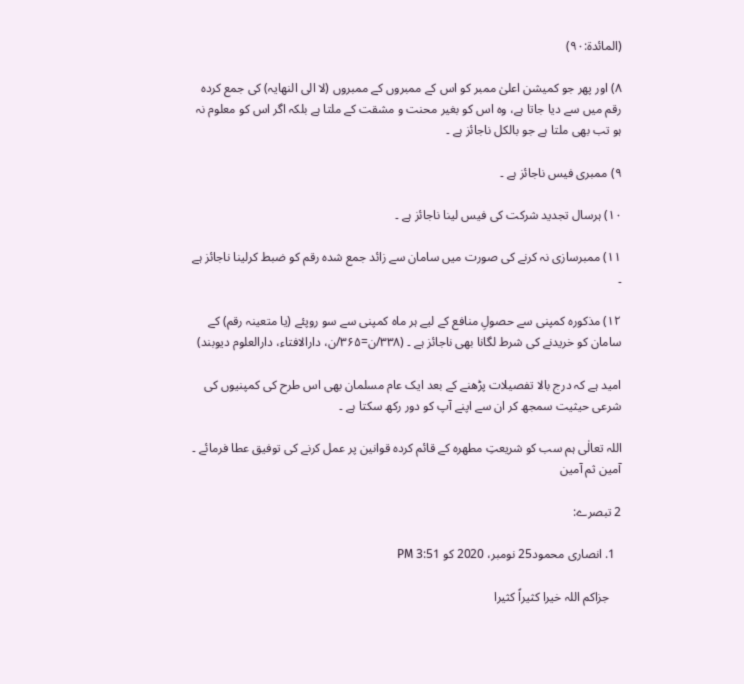(المائدة:۹۰)

۸) اور پھر جو کمیشن اعلیٰ ممبر کو اس کے ممبروں کے ممبروں (لا الی النهایہ) کی جمع کردہ رقم میں سے دیا جاتا ہے، وہ اس کو بغیر محنت و مشقت کے ملتا ہے بلکہ اگر اس کو معلوم نہ ہو تب بھی ملتا ہے جو بالکل ناجائز ہے ۔

۹) ممبری فیس ناجائز ہے ۔

١٠) ہرسال تجدید شرکت کی فیس لینا ناجائز ہے ۔

۱۱) ممبرسازی نہ کرنے کی صورت میں سامان سے زائد جمع شدہ رقم کو ضبط کرلینا ناجائز ہے ۔

۱۲) مذکورہ کمپنی سے حصولِ منافع کے لیے ہر ماہ کمپنی سے سو روپئے (یا متعینہ رقم) کے سامان کو خریدنے کی شرط لگانا بھی ناجائز ہے ۔ (۳۳۸/ن=۳۶۵/ن، دارالافتاء، دارالعلوم دیوبند)

امید ہے کہ درج بالا تفصیلات پڑھنے کے بعد ایک عام مسلمان بھی اس طرح کی کمپنیوں کی شرعی حیثیت سمجھ کر ان سے اپنے آپ کو دور رکھ سکتا ہے ۔

اللہ تعالٰی ہم سب کو شریعتِ مطھرہ کے قائم کردہ قوانین پر عمل کرنے کی توفیق عطا فرمائے ۔ آمین ثم آمین

2 تبصرے:

  1. انصاری محمود25 نومبر، 2020 کو 3:51 PM

    جزاکم اللہ خیرا کثیراً کثیرا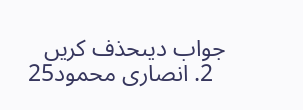جواب دیںحذف کریں
  2. انصاری محمود25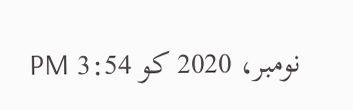نومبر، 2020 کو 3:54 PM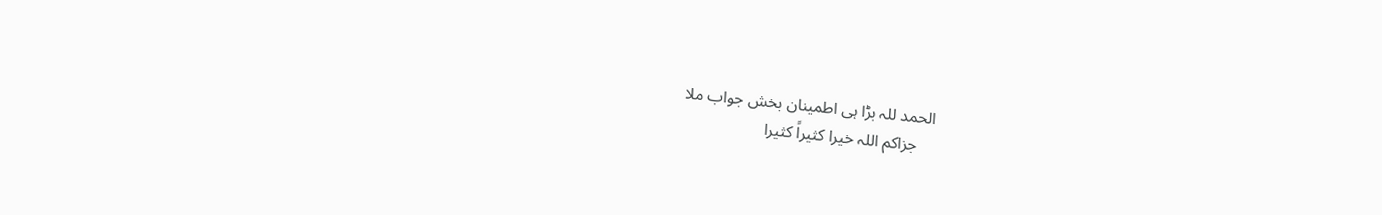الحمد للہ بڑا ہی اطمینان بخش جواب ملا
    جزاکم اللہ خیرا کثیراً کثیرا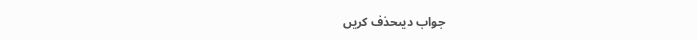جواب دیںحذف کریں